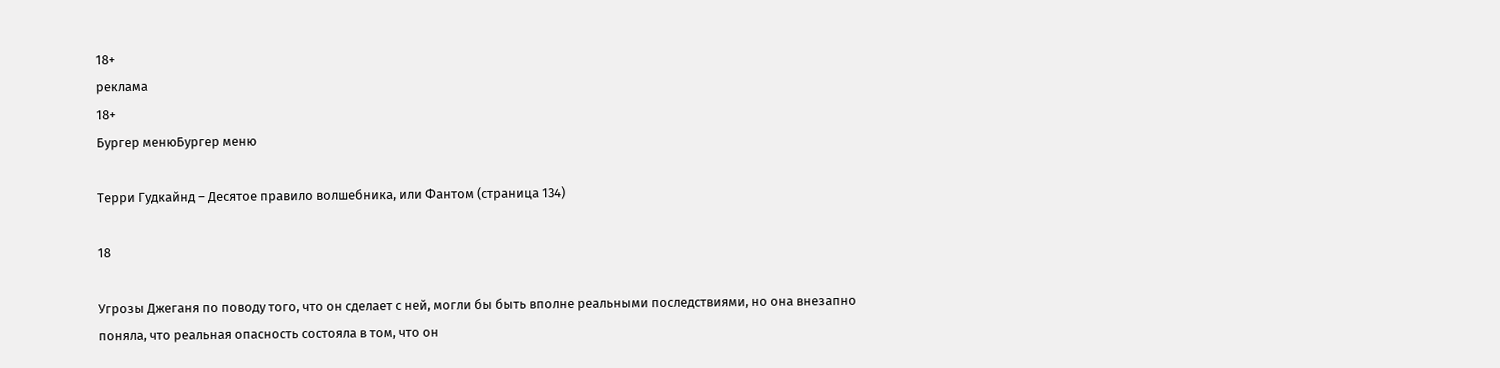18+
реклама
18+
Бургер менюБургер меню

Терри Гудкайнд – Десятое правило волшебника, или Фантом (страница 134)

18

Угрозы Джеганя по поводу того, что он сделает с ней, могли бы быть вполне реальными последствиями, но она внезапно поняла, что реальная опасность состояла в том, что он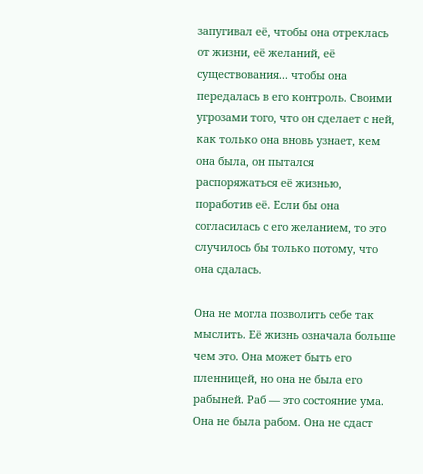запугивал её, чтобы она отреклась от жизни, её желаний, её существования... чтобы она передалась в его контроль. Своими угрозами того, что он сделает с ней, как только она вновь узнает, кем она была, он пытался распоряжаться её жизнью, поработив её. Если бы она согласилась с его желанием, то это случилось бы только потому, что она сдалась.

Она не могла позволить себе так мыслить. Её жизнь означала больше чем это. Она может быть его пленницей, но она не была его рабыней. Раб — это состояние ума. Она не была рабом. Она не сдаст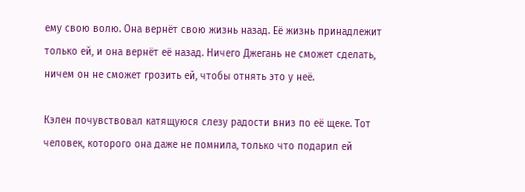ему свою волю. Она вернёт свою жизнь назад. Её жизнь принадлежит только ей, и она вернёт её назад. Ничего Джегань не сможет сделать, ничем он не сможет грозить ей, чтобы отнять это у неё.

Кэлен почувствовал катящуюся слезу радости вниз по её щеке. Тот человек, которого она даже не помнила, только что подарил ей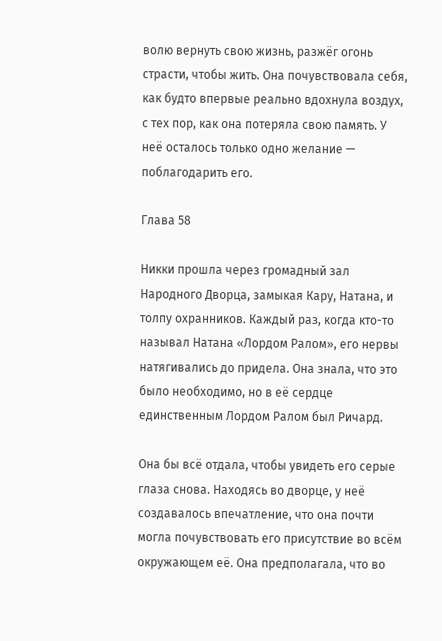волю вернуть свою жизнь, разжёг огонь страсти, чтобы жить. Она почувствовала себя, как будто впервые реально вдохнула воздух, с тех пор, как она потеряла свою память. У неё осталось только одно желание — поблагодарить его.

Глава 58

Никки прошла через громадный зал Народного Дворца, замыкая Кару, Натана, и толпу охранников. Каждый раз, когда кто-то называл Натана «Лордом Ралом», его нервы натягивались до придела. Она знала, что это было необходимо, но в её сердце единственным Лордом Ралом был Ричард.

Она бы всё отдала, чтобы увидеть его серые глаза снова. Находясь во дворце, у неё создавалось впечатление, что она почти могла почувствовать его присутствие во всём окружающем её. Она предполагала, что во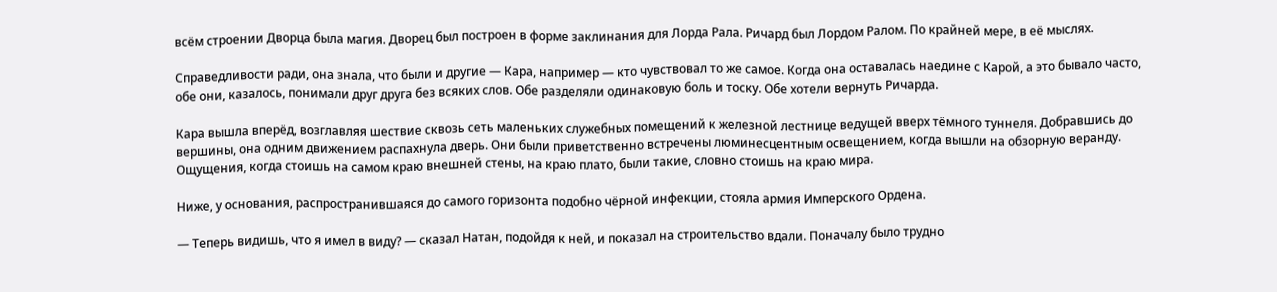всём строении Дворца была магия. Дворец был построен в форме заклинания для Лорда Рала. Ричард был Лордом Ралом. По крайней мере, в её мыслях.

Справедливости ради, она знала, что были и другие — Кара, например — кто чувствовал то же самое. Когда она оставалась наедине с Карой, а это бывало часто, обе они, казалось, понимали друг друга без всяких слов. Обе разделяли одинаковую боль и тоску. Обе хотели вернуть Ричарда.

Кара вышла вперёд, возглавляя шествие сквозь сеть маленьких служебных помещений к железной лестнице ведущей вверх тёмного туннеля. Добравшись до вершины, она одним движением распахнула дверь. Они были приветственно встречены люминесцентным освещением, когда вышли на обзорную веранду. Ощущения, когда стоишь на самом краю внешней стены, на краю плато, были такие, словно стоишь на краю мира.

Ниже, у основания, распространившаяся до самого горизонта подобно чёрной инфекции, стояла армия Имперского Ордена.

— Теперь видишь, что я имел в виду? — сказал Натан, подойдя к ней, и показал на строительство вдали. Поначалу было трудно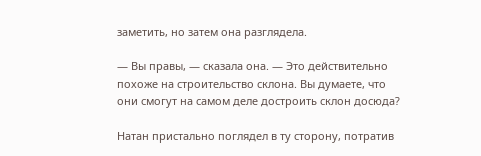заметить, но затем она разглядела.

— Вы правы, — сказала она. — Это действительно похоже на строительство склона. Вы думаете, что они смогут на самом деле достроить склон досюда?

Натан пристально поглядел в ту сторону, потратив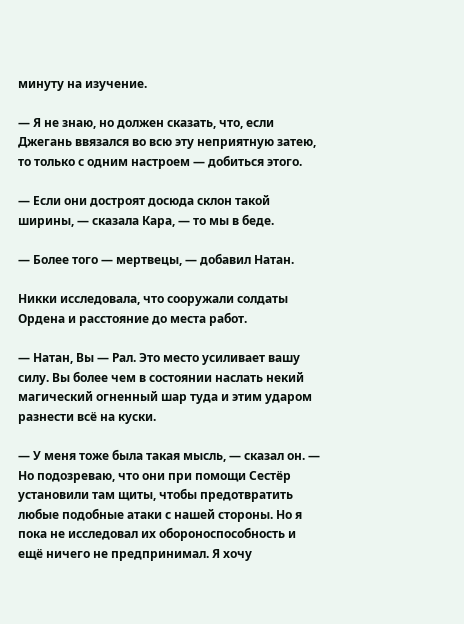минуту на изучение.

— Я не знаю, но должен сказать, что, если Джегань ввязался во всю эту неприятную затею, то только с одним настроем — добиться этого.

— Если они достроят досюда склон такой ширины, — сказала Кара, — то мы в беде.

— Более того — мертвецы, — добавил Натан.

Никки исследовала, что сооружали солдаты Ордена и расстояние до места работ.

— Натан, Вы — Рал. Это место усиливает вашу силу. Вы более чем в состоянии наслать некий магический огненный шар туда и этим ударом разнести всё на куски.

— У меня тоже была такая мысль, — сказал он. — Но подозреваю, что они при помощи Сестёр установили там щиты, чтобы предотвратить любые подобные атаки с нашей стороны. Но я пока не исследовал их обороноспособность и ещё ничего не предпринимал. Я хочу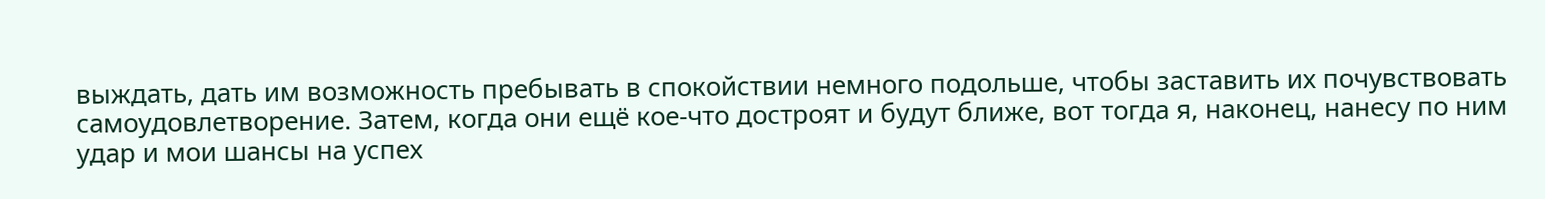выждать, дать им возможность пребывать в спокойствии немного подольше, чтобы заставить их почувствовать самоудовлетворение. Затем, когда они ещё кое-что достроят и будут ближе, вот тогда я, наконец, нанесу по ним удар и мои шансы на успех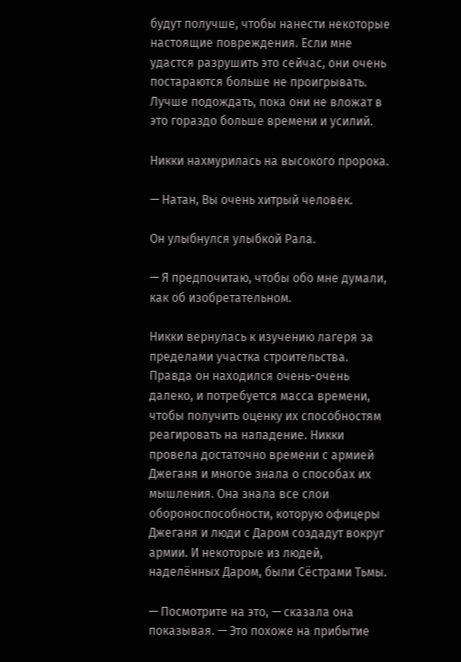будут получше, чтобы нанести некоторые настоящие повреждения. Если мне удастся разрушить это сейчас, они очень постараются больше не проигрывать. Лучше подождать, пока они не вложат в это гораздо больше времени и усилий.

Никки нахмурилась на высокого пророка.

— Натан, Вы очень хитрый человек.

Он улыбнулся улыбкой Рала.

— Я предпочитаю, чтобы обо мне думали, как об изобретательном.

Никки вернулась к изучению лагеря за пределами участка строительства. Правда он находился очень-очень далеко, и потребуется масса времени, чтобы получить оценку их способностям реагировать на нападение. Никки провела достаточно времени с армией Джеганя и многое знала о способах их мышления. Она знала все слои обороноспособности, которую офицеры Джеганя и люди с Даром создадут вокруг армии. И некоторые из людей, наделённых Даром, были Сёстрами Тьмы.

— Посмотрите на это, — сказала она показывая. — Это похоже на прибытие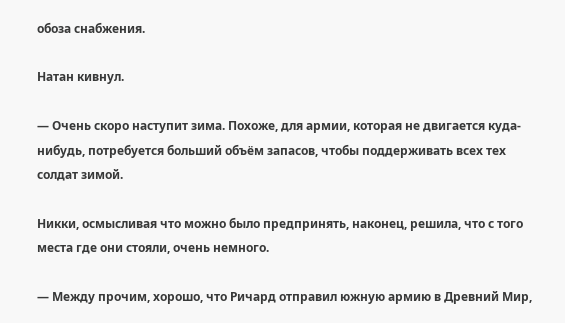обоза снабжения.

Натан кивнул.

— Очень скоро наступит зима. Похоже, для армии, которая не двигается куда-нибудь, потребуется больший объём запасов, чтобы поддерживать всех тех солдат зимой.

Никки, осмысливая что можно было предпринять, наконец, решила, что с того места где они стояли, очень немного.

— Между прочим, хорошо, что Ричард отправил южную армию в Древний Мир,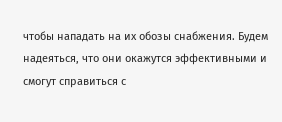чтобы нападать на их обозы снабжения. Будем надеяться, что они окажутся эффективными и смогут справиться с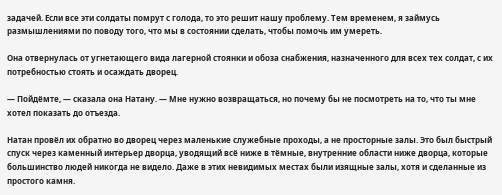задачей. Если все эти солдаты помрут с голода, то это решит нашу проблему. Тем временем, я займусь размышлениями по поводу того, что мы в состоянии сделать, чтобы помочь им умереть.

Она отвернулась от угнетающего вида лагерной стоянки и обоза снабжения, назначенного для всех тех солдат, с их потребностью стоять и осаждать дворец.

— Пойдёмте, — сказала она Натану. — Мне нужно возвращаться, но почему бы не посмотреть на то, что ты мне хотел показать до отъезда.

Натан провёл их обратно во дворец через маленькие служебные проходы, а не просторные залы. Это был быстрый спуск через каменный интерьер дворца, уводящий всё ниже в тёмные, внутренние области ниже дворца, которые большинство людей никогда не видело. Даже в этих невидимых местах были изящные залы, хотя и сделанные из простого камня.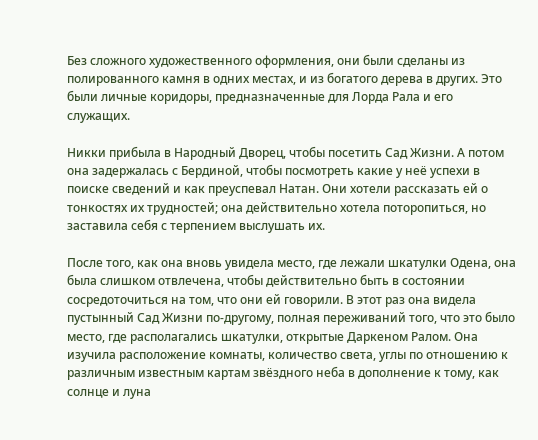Без сложного художественного оформления, они были сделаны из полированного камня в одних местах, и из богатого дерева в других. Это были личные коридоры, предназначенные для Лорда Рала и его служащих.

Никки прибыла в Народный Дворец, чтобы посетить Сад Жизни. А потом она задержалась с Бердиной, чтобы посмотреть какие у неё успехи в поиске сведений и как преуспевал Натан. Они хотели рассказать ей о тонкостях их трудностей; она действительно хотела поторопиться, но заставила себя с терпением выслушать их.

После того, как она вновь увидела место, где лежали шкатулки Одена, она была слишком отвлечена, чтобы действительно быть в состоянии сосредоточиться на том, что они ей говорили. В этот раз она видела пустынный Сад Жизни по-другому, полная переживаний того, что это было место, где располагались шкатулки, открытые Даркеном Ралом. Она изучила расположение комнаты, количество света, углы по отношению к различным известным картам звёздного неба в дополнение к тому, как солнце и луна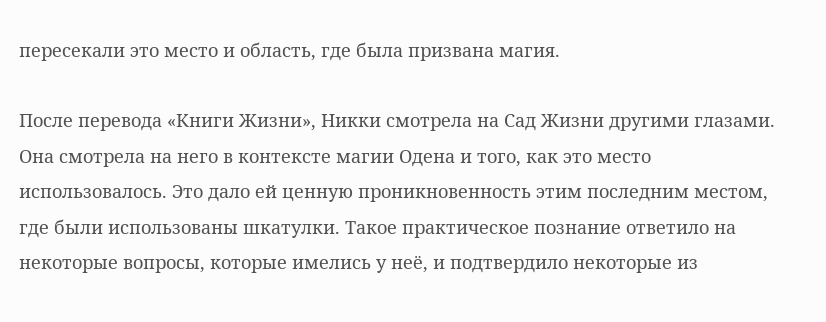пересекали это место и область, где была призвана магия.

После перевода «Книги Жизни», Никки смотрела на Сад Жизни другими глазами. Она смотрела на него в контексте магии Одена и того, как это место использовалось. Это дало ей ценную проникновенность этим последним местом, где были использованы шкатулки. Такое практическое познание ответило на некоторые вопросы, которые имелись у неё, и подтвердило некоторые из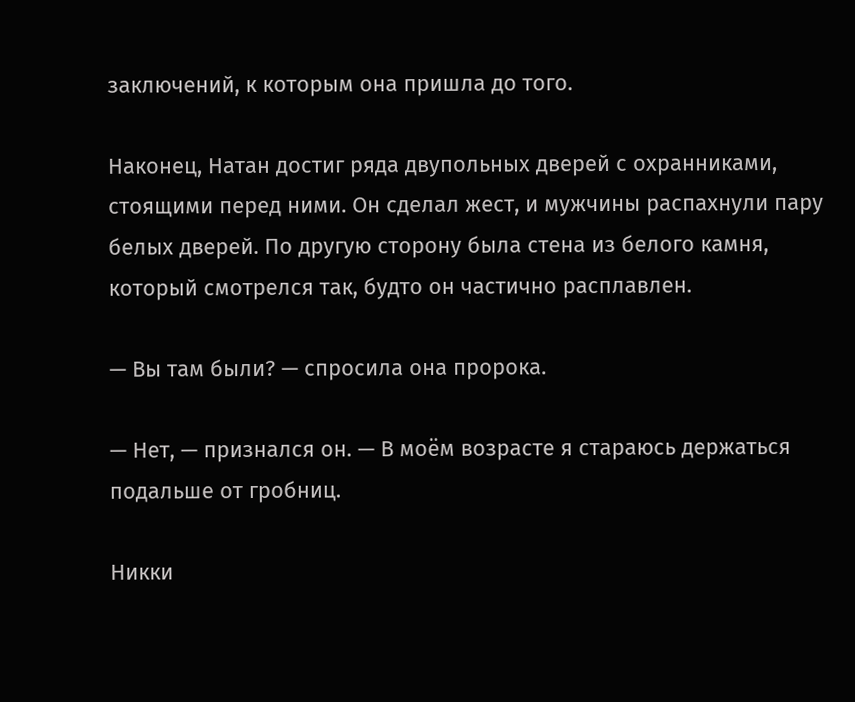заключений, к которым она пришла до того.

Наконец, Натан достиг ряда двупольных дверей с охранниками, стоящими перед ними. Он сделал жест, и мужчины распахнули пару белых дверей. По другую сторону была стена из белого камня, который смотрелся так, будто он частично расплавлен.

— Вы там были? — спросила она пророка.

— Нет, — признался он. — В моём возрасте я стараюсь держаться подальше от гробниц.

Никки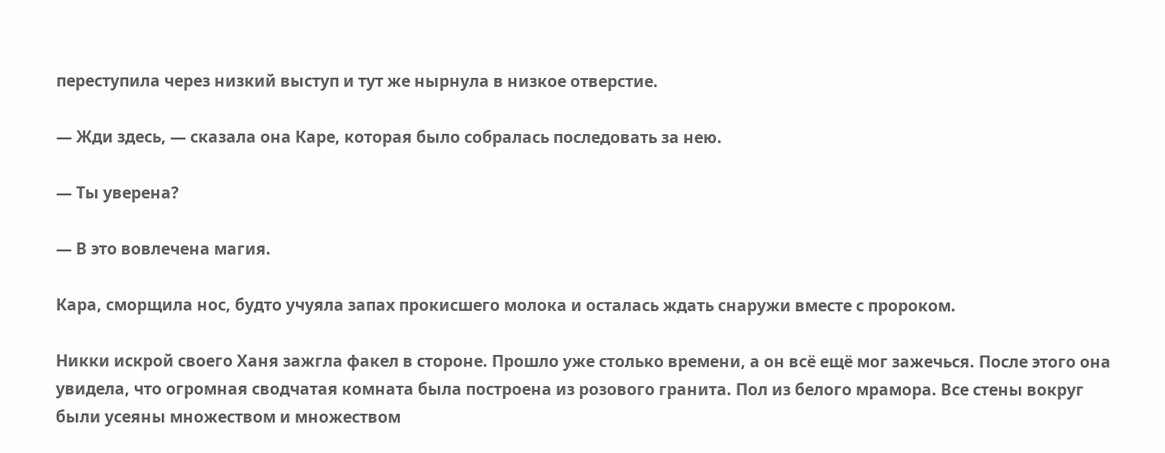переступила через низкий выступ и тут же нырнула в низкое отверстие.

— Жди здесь, — сказала она Каре, которая было собралась последовать за нею.

— Ты уверена?

— В это вовлечена магия.

Кара, сморщила нос, будто учуяла запах прокисшего молока и осталась ждать снаружи вместе с пророком.

Никки искрой своего Ханя зажгла факел в стороне. Прошло уже столько времени, а он всё ещё мог зажечься. После этого она увидела, что огромная сводчатая комната была построена из розового гранита. Пол из белого мрамора. Все стены вокруг были усеяны множеством и множеством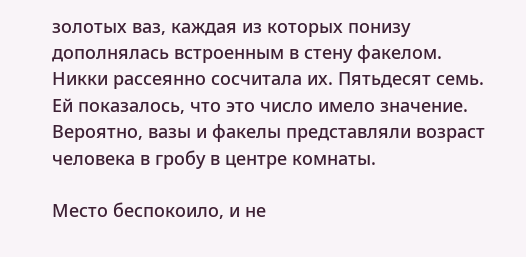золотых ваз, каждая из которых понизу дополнялась встроенным в стену факелом. Никки рассеянно сосчитала их. Пятьдесят семь. Ей показалось, что это число имело значение. Вероятно, вазы и факелы представляли возраст человека в гробу в центре комнаты.

Место беспокоило, и не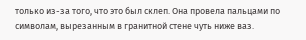только из-за того, что это был склеп. Она провела пальцами по символам, вырезанным в гранитной стене чуть ниже ваз.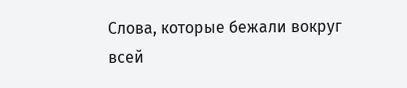Слова, которые бежали вокруг всей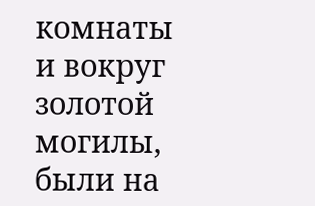комнаты и вокруг золотой могилы, были на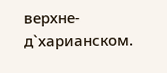верхне-д`харианском.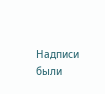Надписи были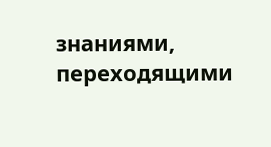знаниями, переходящими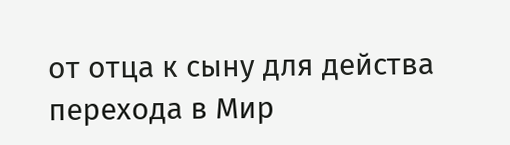от отца к сыну для действа перехода в Мир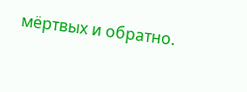мёртвых и обратно.